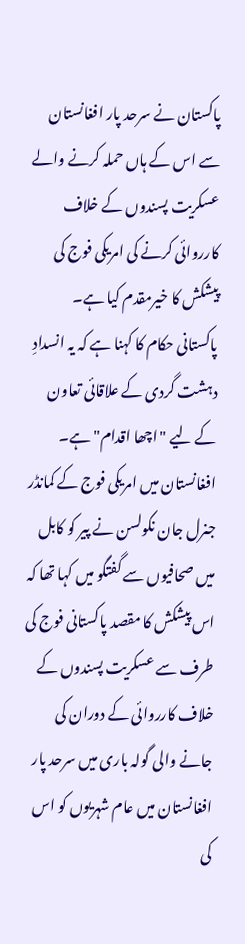پاکستان نے سرحد پار افغانستان سے اس کے ہاں حملہ کرنے والے عسکریت پسندوں کے خلاف کارروائی کرنے کی امریکی فوج کی پیشکش کا خیرمقدم کیا ہے۔
پاکستانی حکام کا کہنا ہے کہ یہ انسدادِ دہشت گردی کے علاقائی تعاون کے لیے "اچھا اقدام" ہے۔
افغانستان میں امریکی فوج کے کمانڈر جنرل جان نکولسن نے پیر کو کابل میں صحافیوں سے گفتگو میں کہا تھا کہ اس پیشکش کا مقصد پاکستانی فوج کی طرف سے عسکریت پسندوں کے خلاف کارروائی کے دوران کی جانے والی گولہ باری میں سرحد پار افغانستان میں عام شہریوں کو اس کی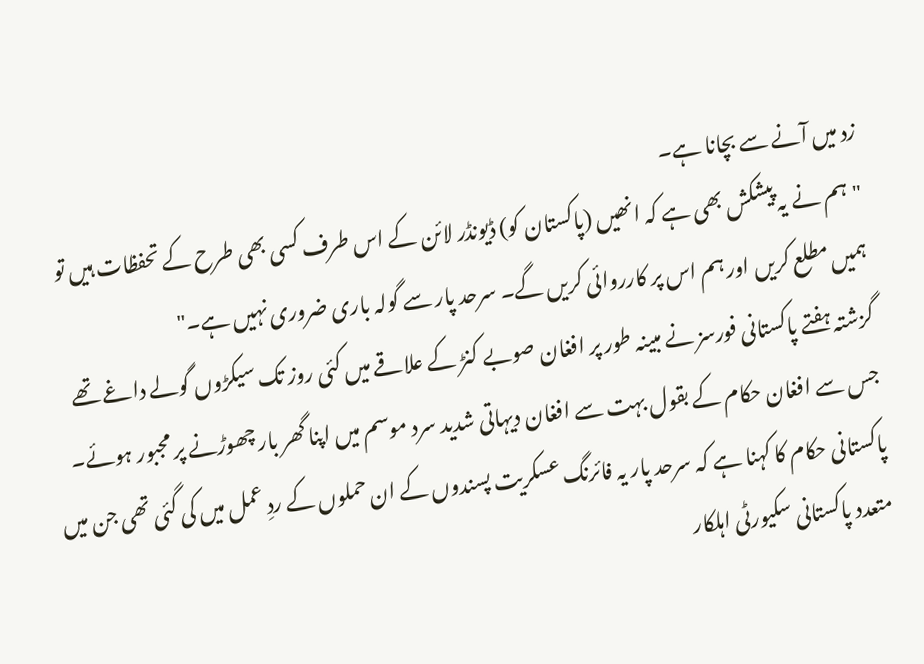زد میں آنے سے بچانا ہے۔
"ہم نے یہ پیشکش بھی ہے کہ انھیں (پاکستان کو) ڈیونڈر لائن کے اس طرف کسی بھی طرح کے تحفظات ہیں تو ہمیں مطلع کریں اور ہم اس پر کارروائی کریں گے۔ سرحد پار سے گولہ باری ضروری نہیں ہے۔"
گزشتہ ہفتے پاکستانی فورسز نے مبینہ طور پر افغان صوبے کنڑ کے علاقے میں کئی روز تک سیکڑوں گولے داغے تھے جس سے افغان حکام کے بقول بہت سے افغان دیہاتی شدید سرد موسم میں اپنا گھر بار چھوڑنے پر مجبور ہوئے۔
پاکستانی حکام کا کہنا ہے کہ سرحد پار یہ فائرنگ عسکریت پسندوں کے ان حملوں کے ردِ عمل میں کی گئی تھی جن میں متعدد پاکستانی سکیورٹی اہلکار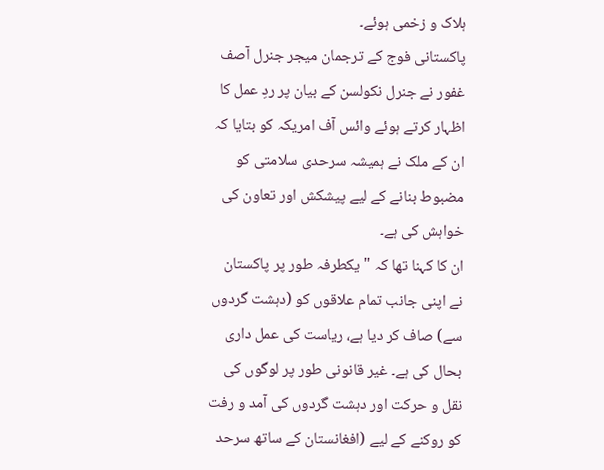ہلاک و زخمی ہوئے۔
پاکستانی فوج کے ترجمان میجر جنرل آصف غفور نے جنرل نکولسن کے بیان پر ردِ عمل کا اظہار کرتے ہوئے وائس آف امریکہ کو بتایا کہ ان کے ملک نے ہمیشہ سرحدی سلامتی کو مضبوط بنانے کے لیے پیشکش اور تعاون کی خواہش کی ہے۔
ان کا کہنا تھا کہ "یکطرفہ طور پر پاکستان نے اپنی جانب تمام علاقوں کو (دہشت گردوں سے) صاف کر دیا ہے، ریاست کی عمل داری بحال کی ہے۔ غیر قانونی طور پر لوگوں کی نقل و حرکت اور دہشت گردوں کی آمد و رفت کو روکنے کے لیے (افغانستان کے ساتھ سرحد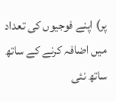پر) اپنے فوجیوں کی تعداد میں اضافہ کرنے کے ساتھ ساتھ نئی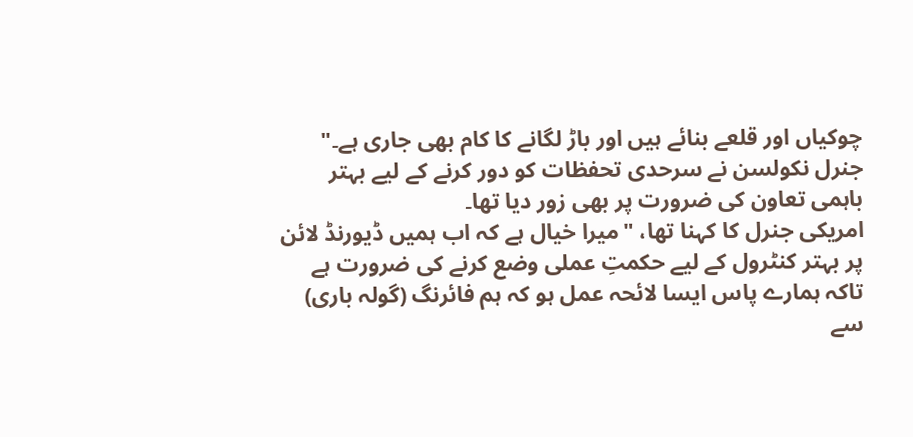چوکیاں اور قلعے بنائے ہیں اور باڑ لگانے کا کام بھی جاری ہے۔"
جنرل نکولسن نے سرحدی تحفظات کو دور کرنے کے لیے بہتر باہمی تعاون کی ضرورت پر بھی زور دیا تھا۔
امریکی جنرل کا کہنا تھا، "میرا خیال ہے کہ اب ہمیں ڈیورنڈ لائن پر بہتر کنٹرول کے لیے حکمتِ عملی وضع کرنے کی ضرورت ہے تاکہ ہمارے پاس ایسا لائحہ عمل ہو کہ ہم فائرنگ (گولہ باری) سے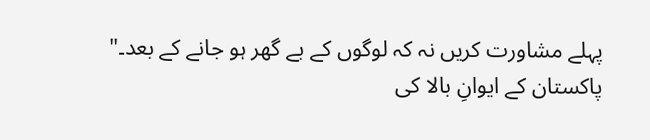پہلے مشاورت کریں نہ کہ لوگوں کے بے گھر ہو جانے کے بعد۔"
پاکستان کے ایوانِ بالا کی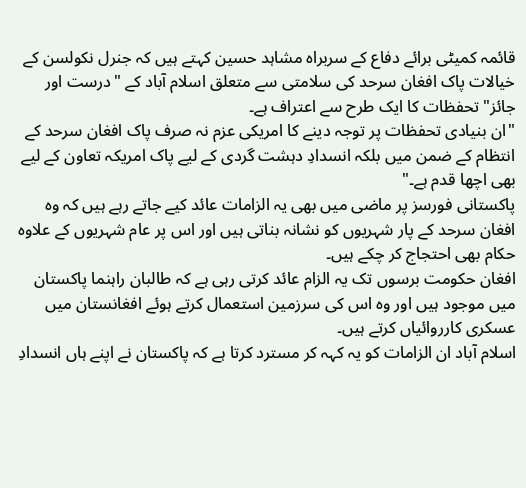قائمہ کمیٹی برائے دفاع کے سربراہ مشاہد حسین کہتے ہیں کہ جنرل نکولسن کے خیالات پاک افغان سرحد کی سلامتی سے متعلق اسلام آباد کے "درست اور جائز" تحفظات کا ایک طرح سے اعتراف ہے۔
"ان بنیادی تحفظات پر توجہ دینے کا امریکی عزم نہ صرف پاک افغان سرحد کے انتظام کے ضمن میں بلکہ انسدادِ دہشت گردی کے لیے پاک امریکہ تعاون کے لیے بھی اچھا قدم ہے۔"
پاکستانی فورسز پر ماضی میں بھی یہ الزامات عائد کیے جاتے رہے ہیں کہ وہ افغان سرحد کے پار شہریوں کو نشانہ بناتی ہیں اور اس پر عام شہریوں کے علاوہ حکام بھی احتجاج کر چکے ہیں۔
افغان حکومت برسوں تک یہ الزام عائد کرتی رہی ہے کہ طالبان راہنما پاکستان میں موجود ہیں اور وہ اس کی سرزمین استعمال کرتے ہوئے افغانستان میں عسکری کارروائیاں کرتے ہیں۔
اسلام آباد ان الزامات کو یہ کہہ کر مسترد کرتا ہے کہ پاکستان نے اپنے ہاں انسدادِ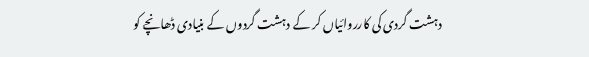دہشت گردی کی کارروائیاں کر کے دہشت گردوں کے بنیادی ڈھانچے کو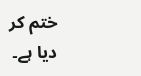ختم کر دیا ہے۔